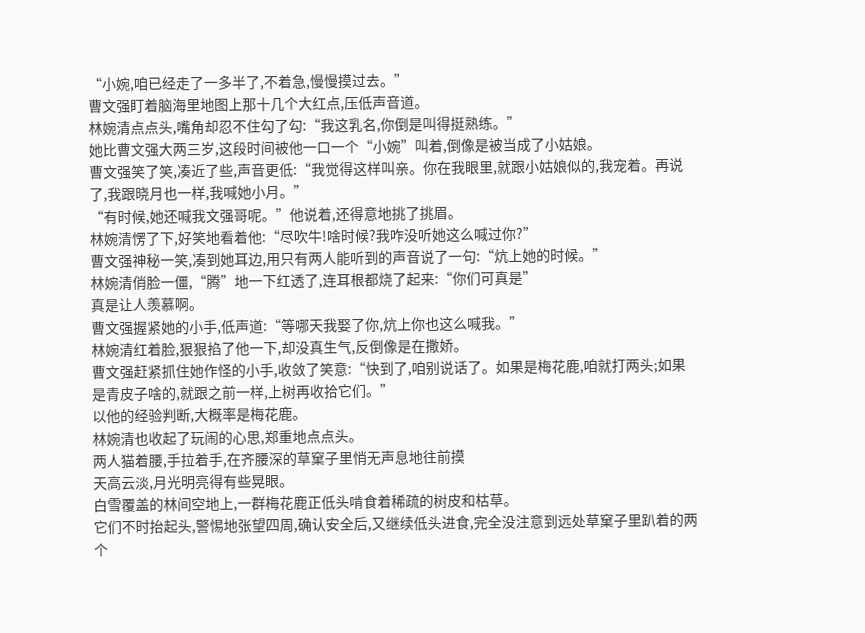“小婉,咱已经走了一多半了,不着急,慢慢摸过去。”
曹文强盯着脑海里地图上那十几个大红点,压低声音道。
林婉清点点头,嘴角却忍不住勾了勾:“我这乳名,你倒是叫得挺熟练。”
她比曹文强大两三岁,这段时间被他一口一个“小婉”叫着,倒像是被当成了小姑娘。
曹文强笑了笑,凑近了些,声音更低:“我觉得这样叫亲。你在我眼里,就跟小姑娘似的,我宠着。再说了,我跟晓月也一样,我喊她小月。”
“有时候,她还喊我文强哥呢。”他说着,还得意地挑了挑眉。
林婉清愣了下,好笑地看着他:“尽吹牛!啥时候?我咋没听她这么喊过你?”
曹文强神秘一笑,凑到她耳边,用只有两人能听到的声音说了一句:“炕上她的时候。”
林婉清俏脸一僵,“腾”地一下红透了,连耳根都烧了起来:“你们可真是”
真是让人羡慕啊。
曹文强握紧她的小手,低声道:“等哪天我娶了你,炕上你也这么喊我。”
林婉清红着脸,狠狠掐了他一下,却没真生气,反倒像是在撒娇。
曹文强赶紧抓住她作怪的小手,收敛了笑意:“快到了,咱别说话了。如果是梅花鹿,咱就打两头;如果是青皮子啥的,就跟之前一样,上树再收拾它们。”
以他的经验判断,大概率是梅花鹿。
林婉清也收起了玩闹的心思,郑重地点点头。
两人猫着腰,手拉着手,在齐腰深的草窠子里悄无声息地往前摸
天高云淡,月光明亮得有些晃眼。
白雪覆盖的林间空地上,一群梅花鹿正低头啃食着稀疏的树皮和枯草。
它们不时抬起头,警惕地张望四周,确认安全后,又继续低头进食,完全没注意到远处草窠子里趴着的两个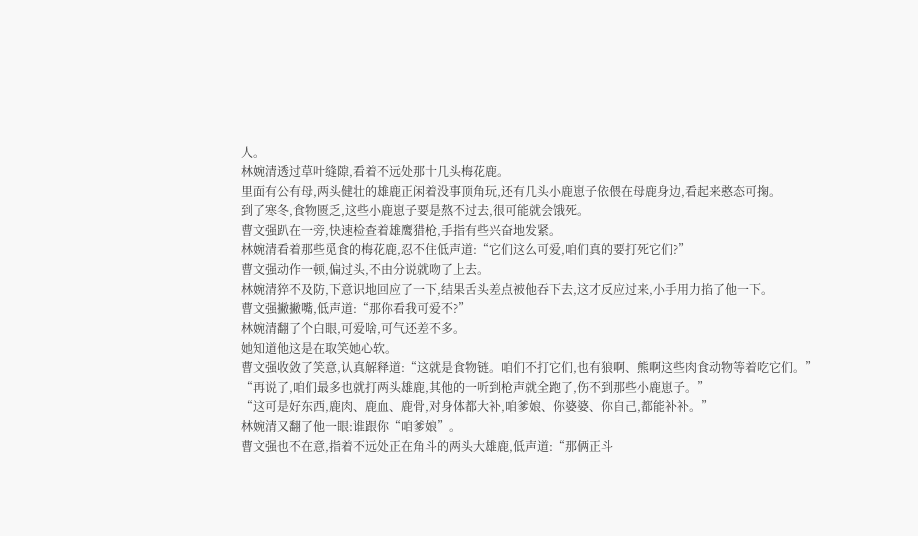人。
林婉清透过草叶缝隙,看着不远处那十几头梅花鹿。
里面有公有母,两头健壮的雄鹿正闲着没事顶角玩,还有几头小鹿崽子依偎在母鹿身边,看起来憨态可掬。
到了寒冬,食物匮乏,这些小鹿崽子要是熬不过去,很可能就会饿死。
曹文强趴在一旁,快速检查着雄鹰猎枪,手指有些兴奋地发紧。
林婉清看着那些觅食的梅花鹿,忍不住低声道:“它们这么可爱,咱们真的要打死它们?”
曹文强动作一顿,偏过头,不由分说就吻了上去。
林婉清猝不及防,下意识地回应了一下,结果舌头差点被他吞下去,这才反应过来,小手用力掐了他一下。
曹文强撇撇嘴,低声道:“那你看我可爱不?”
林婉清翻了个白眼,可爱啥,可气还差不多。
她知道他这是在取笑她心软。
曹文强收敛了笑意,认真解释道:“这就是食物链。咱们不打它们,也有狼啊、熊啊这些肉食动物等着吃它们。”
“再说了,咱们最多也就打两头雄鹿,其他的一听到枪声就全跑了,伤不到那些小鹿崽子。”
“这可是好东西,鹿肉、鹿血、鹿骨,对身体都大补,咱爹娘、你婆婆、你自己,都能补补。”
林婉清又翻了他一眼:谁跟你“咱爹娘”。
曹文强也不在意,指着不远处正在角斗的两头大雄鹿,低声道:“那俩正斗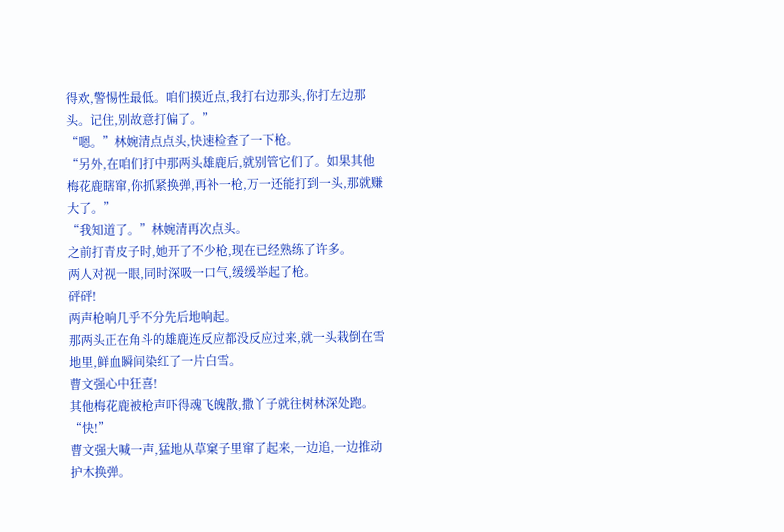得欢,警惕性最低。咱们摸近点,我打右边那头,你打左边那头。记住,别故意打偏了。”
“嗯。”林婉清点点头,快速检查了一下枪。
“另外,在咱们打中那两头雄鹿后,就别管它们了。如果其他梅花鹿瞎窜,你抓紧换弹,再补一枪,万一还能打到一头,那就赚大了。”
“我知道了。”林婉清再次点头。
之前打青皮子时,她开了不少枪,现在已经熟练了许多。
两人对视一眼,同时深吸一口气,缓缓举起了枪。
砰砰!
两声枪响几乎不分先后地响起。
那两头正在角斗的雄鹿连反应都没反应过来,就一头栽倒在雪地里,鲜血瞬间染红了一片白雪。
曹文强心中狂喜!
其他梅花鹿被枪声吓得魂飞魄散,撒丫子就往树林深处跑。
“快!”
曹文强大喊一声,猛地从草窠子里窜了起来,一边追,一边推动护木换弹。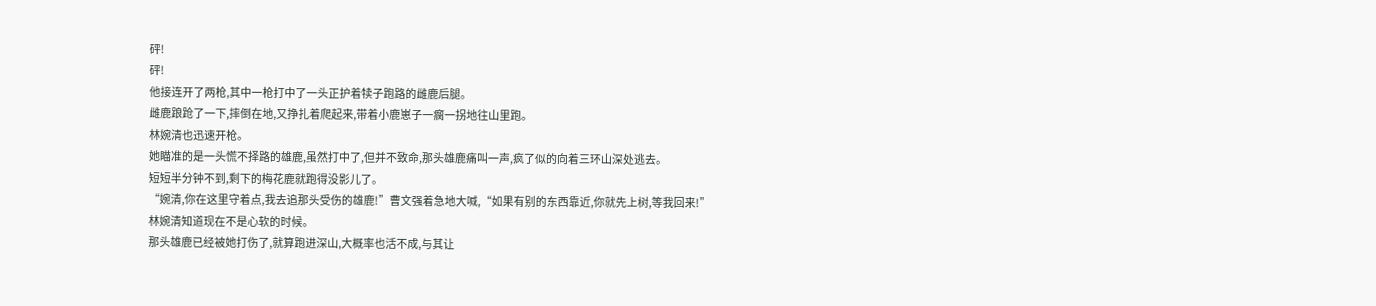砰!
砰!
他接连开了两枪,其中一枪打中了一头正护着犊子跑路的雌鹿后腿。
雌鹿踉跄了一下,摔倒在地,又挣扎着爬起来,带着小鹿崽子一瘸一拐地往山里跑。
林婉清也迅速开枪。
她瞄准的是一头慌不择路的雄鹿,虽然打中了,但并不致命,那头雄鹿痛叫一声,疯了似的向着三环山深处逃去。
短短半分钟不到,剩下的梅花鹿就跑得没影儿了。
“婉清,你在这里守着点,我去追那头受伤的雄鹿!”曹文强着急地大喊,“如果有别的东西靠近,你就先上树,等我回来!”
林婉清知道现在不是心软的时候。
那头雄鹿已经被她打伤了,就算跑进深山,大概率也活不成,与其让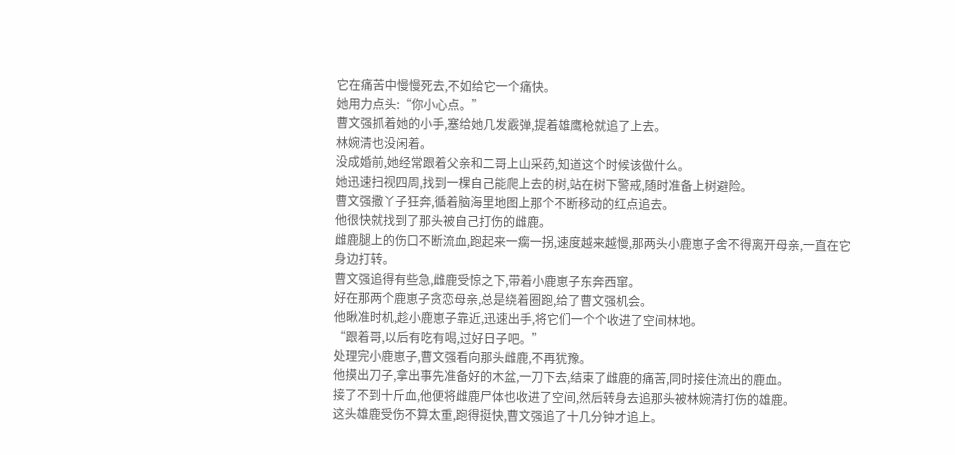它在痛苦中慢慢死去,不如给它一个痛快。
她用力点头:“你小心点。”
曹文强抓着她的小手,塞给她几发霰弹,提着雄鹰枪就追了上去。
林婉清也没闲着。
没成婚前,她经常跟着父亲和二哥上山采药,知道这个时候该做什么。
她迅速扫视四周,找到一棵自己能爬上去的树,站在树下警戒,随时准备上树避险。
曹文强撒丫子狂奔,循着脑海里地图上那个不断移动的红点追去。
他很快就找到了那头被自己打伤的雌鹿。
雌鹿腿上的伤口不断流血,跑起来一瘸一拐,速度越来越慢,那两头小鹿崽子舍不得离开母亲,一直在它身边打转。
曹文强追得有些急,雌鹿受惊之下,带着小鹿崽子东奔西窜。
好在那两个鹿崽子贪恋母亲,总是绕着圈跑,给了曹文强机会。
他瞅准时机,趁小鹿崽子靠近,迅速出手,将它们一个个收进了空间林地。
“跟着哥,以后有吃有喝,过好日子吧。”
处理完小鹿崽子,曹文强看向那头雌鹿,不再犹豫。
他摸出刀子,拿出事先准备好的木盆,一刀下去,结束了雌鹿的痛苦,同时接住流出的鹿血。
接了不到十斤血,他便将雌鹿尸体也收进了空间,然后转身去追那头被林婉清打伤的雄鹿。
这头雄鹿受伤不算太重,跑得挺快,曹文强追了十几分钟才追上。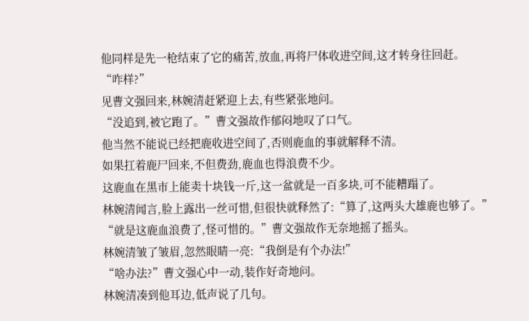他同样是先一枪结束了它的痛苦,放血,再将尸体收进空间,这才转身往回赶。
“咋样?”
见曹文强回来,林婉清赶紧迎上去,有些紧张地问。
“没追到,被它跑了。”曹文强故作郁闷地叹了口气。
他当然不能说已经把鹿收进空间了,否则鹿血的事就解释不清。
如果扛着鹿尸回来,不但费劲,鹿血也得浪费不少。
这鹿血在黑市上能卖十块钱一斤,这一盆就是一百多块,可不能糟蹋了。
林婉清闻言,脸上露出一丝可惜,但很快就释然了:“算了,这两头大雄鹿也够了。”
“就是这鹿血浪费了,怪可惜的。”曹文强故作无奈地摇了摇头。
林婉清皱了皱眉,忽然眼睛一亮:“我倒是有个办法!”
“啥办法?”曹文强心中一动,装作好奇地问。
林婉清凑到他耳边,低声说了几句。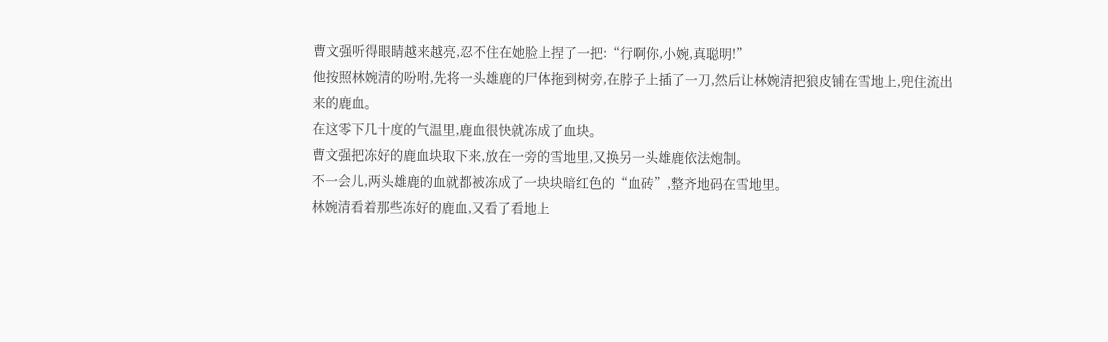曹文强听得眼睛越来越亮,忍不住在她脸上捏了一把:“行啊你,小婉,真聪明!”
他按照林婉清的吩咐,先将一头雄鹿的尸体拖到树旁,在脖子上插了一刀,然后让林婉清把狼皮铺在雪地上,兜住流出来的鹿血。
在这零下几十度的气温里,鹿血很快就冻成了血块。
曹文强把冻好的鹿血块取下来,放在一旁的雪地里,又换另一头雄鹿依法炮制。
不一会儿,两头雄鹿的血就都被冻成了一块块暗红色的“血砖”,整齐地码在雪地里。
林婉清看着那些冻好的鹿血,又看了看地上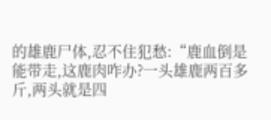的雄鹿尸体,忍不住犯愁:“鹿血倒是能带走,这鹿肉咋办?一头雄鹿两百多斤,两头就是四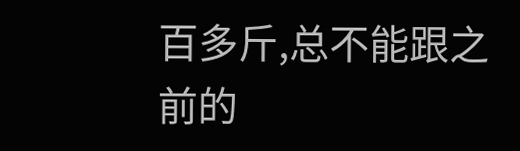百多斤,总不能跟之前的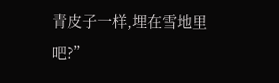青皮子一样,埋在雪地里吧?”